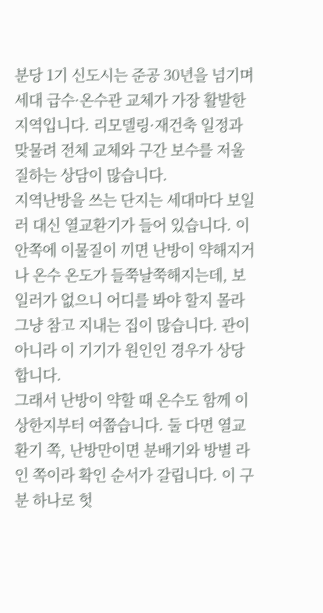분당 1기 신도시는 준공 30년을 넘기며 세대 급수·온수관 교체가 가장 활발한 지역입니다. 리모델링·재건축 일정과 맞물려 전체 교체와 구간 보수를 저울질하는 상담이 많습니다.
지역난방을 쓰는 단지는 세대마다 보일러 대신 열교환기가 들어 있습니다. 이 안쪽에 이물질이 끼면 난방이 약해지거나 온수 온도가 들쭉날쭉해지는데, 보일러가 없으니 어디를 봐야 할지 몰라 그냥 참고 지내는 집이 많습니다. 관이 아니라 이 기기가 원인인 경우가 상당합니다.
그래서 난방이 약할 때 온수도 함께 이상한지부터 여쭙습니다. 둘 다면 열교환기 쪽, 난방만이면 분배기와 방별 라인 쪽이라 확인 순서가 갈립니다. 이 구분 하나로 헛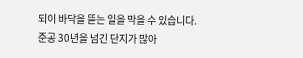되이 바닥을 뜯는 일을 막을 수 있습니다.
준공 30년을 넘긴 단지가 많아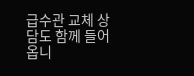급수관 교체 상담도 함께 들어옵니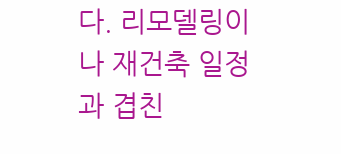다. 리모델링이나 재건축 일정과 겹친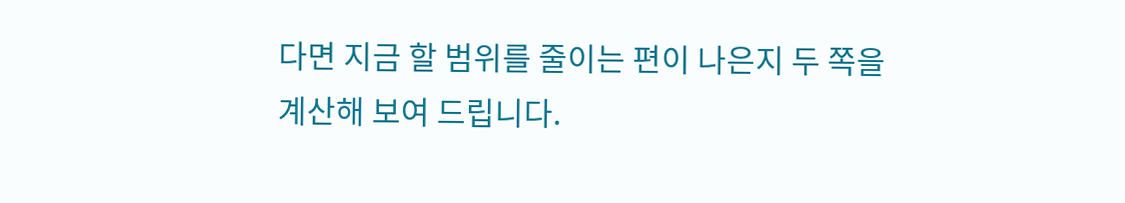다면 지금 할 범위를 줄이는 편이 나은지 두 쪽을 계산해 보여 드립니다.